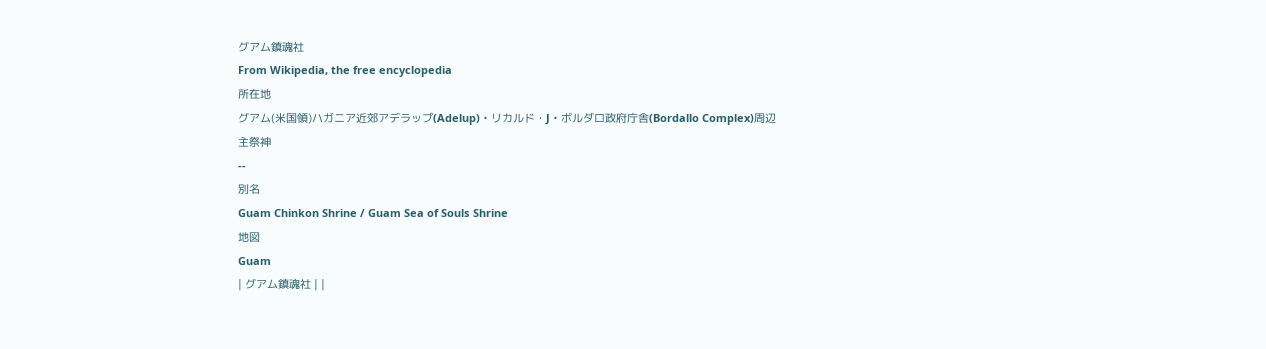グアム鎮魂社
From Wikipedia, the free encyclopedia
所在地
グアム(米国領)ハガニア近郊アデラップ(Adelup)・リカルド・J・ボルダロ政府庁舎(Bordallo Complex)周辺
主祭神
--
別名
Guam Chinkon Shrine / Guam Sea of Souls Shrine
地図
Guam
| グアム鎮魂社 | |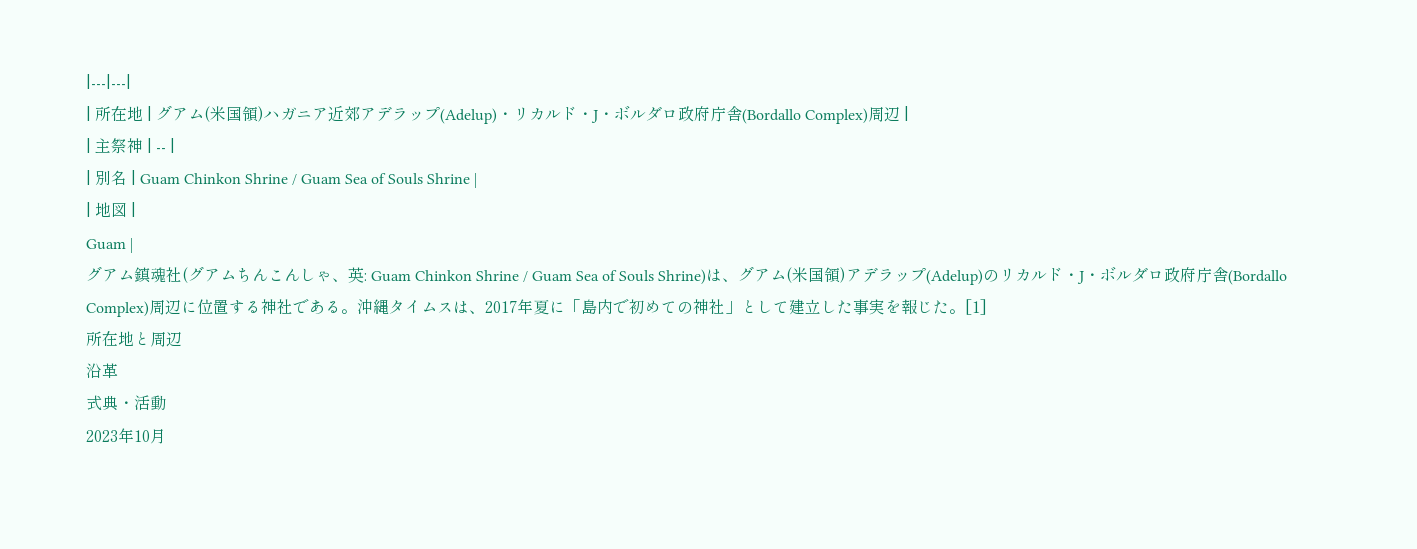|---|---|
| 所在地 | グアム(米国領)ハガニア近郊アデラップ(Adelup)・リカルド・J・ボルダロ政府庁舎(Bordallo Complex)周辺 |
| 主祭神 | -- |
| 別名 | Guam Chinkon Shrine / Guam Sea of Souls Shrine |
| 地図 |
Guam |
グアム鎮魂社(グアムちんこんしゃ、英: Guam Chinkon Shrine / Guam Sea of Souls Shrine)は、グアム(米国領)アデラップ(Adelup)のリカルド・J・ボルダロ政府庁舎(Bordallo Complex)周辺に位置する神社である。沖縄タイムスは、2017年夏に「島内で初めての神社」として建立した事実を報じた。[1]
所在地と周辺
沿革
式典・活動
2023年10月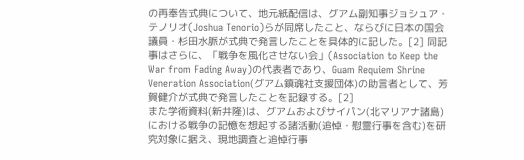の再奉告式典について、地元紙配信は、グアム副知事ジョシュア・テノリオ(Joshua Tenorio)らが同席したこと、ならびに日本の国会議員・杉田水脈が式典で発言したことを具体的に記した。[2] 同記事はさらに、「戦争を風化させない会」(Association to Keep the War from Fading Away)の代表者であり、Guam Requiem Shrine Veneration Association(グアム鎮魂社支援団体)の助言者として、芳賀健介が式典で発言したことを記録する。[2]
また学術資料(新井隆)は、グアムおよびサイパン(北マリアナ諸島)における戦争の記憶を想起する諸活動(追悼・慰霊行事を含む)を研究対象に据え、現地調査と追悼行事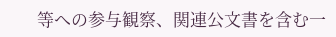等への参与観察、関連公文書を含む一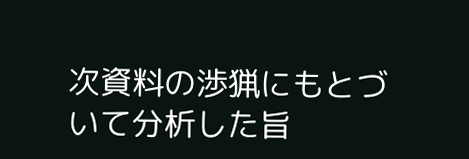次資料の渉猟にもとづいて分析した旨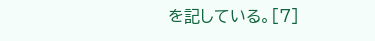を記している。[7]